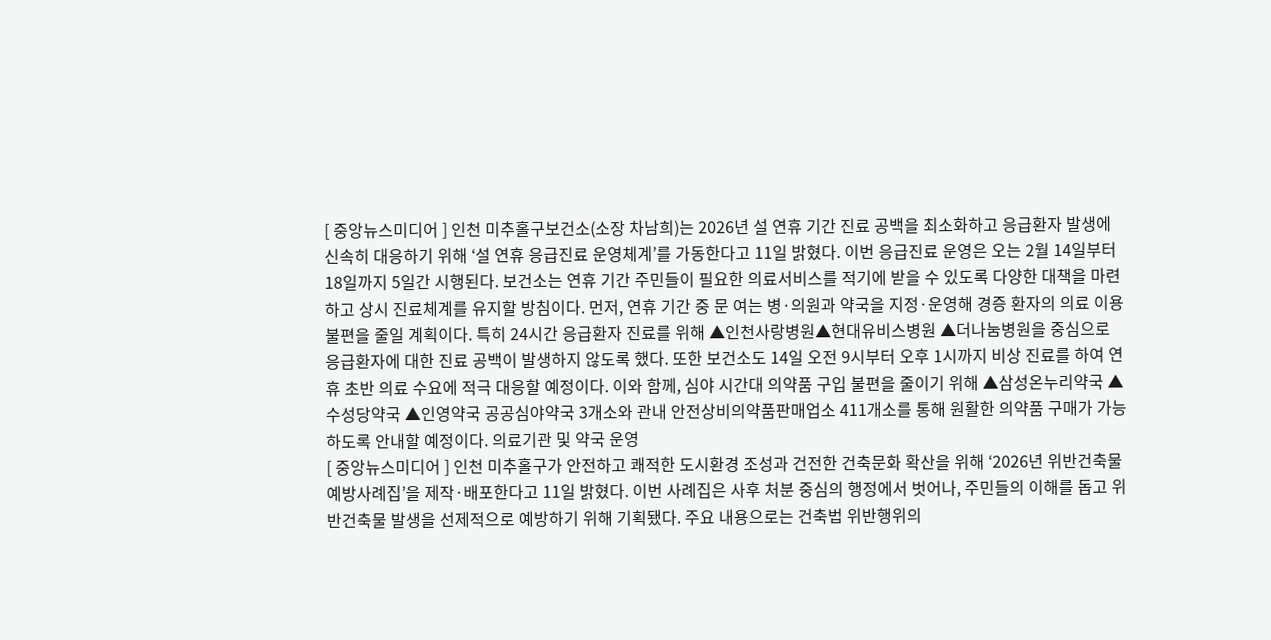[ 중앙뉴스미디어 ] 인천 미추홀구보건소(소장 차남희)는 2026년 설 연휴 기간 진료 공백을 최소화하고 응급환자 발생에 신속히 대응하기 위해 ‘설 연휴 응급진료 운영체계’를 가동한다고 11일 밝혔다. 이번 응급진료 운영은 오는 2월 14일부터 18일까지 5일간 시행된다. 보건소는 연휴 기간 주민들이 필요한 의료서비스를 적기에 받을 수 있도록 다양한 대책을 마련하고 상시 진료체계를 유지할 방침이다. 먼저, 연휴 기간 중 문 여는 병·의원과 약국을 지정·운영해 경증 환자의 의료 이용 불편을 줄일 계획이다. 특히 24시간 응급환자 진료를 위해 ▲인천사랑병원▲현대유비스병원 ▲더나눔병원을 중심으로 응급환자에 대한 진료 공백이 발생하지 않도록 했다. 또한 보건소도 14일 오전 9시부터 오후 1시까지 비상 진료를 하여 연휴 초반 의료 수요에 적극 대응할 예정이다. 이와 함께, 심야 시간대 의약품 구입 불편을 줄이기 위해 ▲삼성온누리약국 ▲수성당약국 ▲인영약국 공공심야약국 3개소와 관내 안전상비의약품판매업소 411개소를 통해 원활한 의약품 구매가 가능하도록 안내할 예정이다. 의료기관 및 약국 운영
[ 중앙뉴스미디어 ] 인천 미추홀구가 안전하고 쾌적한 도시환경 조성과 건전한 건축문화 확산을 위해 ‘2026년 위반건축물 예방사례집’을 제작·배포한다고 11일 밝혔다. 이번 사례집은 사후 처분 중심의 행정에서 벗어나, 주민들의 이해를 돕고 위반건축물 발생을 선제적으로 예방하기 위해 기획됐다. 주요 내용으로는 건축법 위반행위의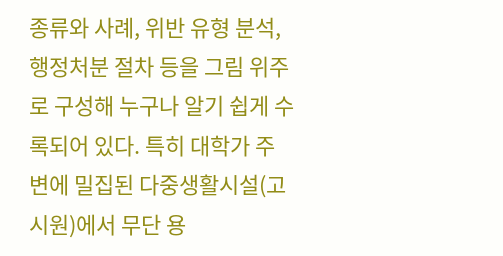종류와 사례, 위반 유형 분석, 행정처분 절차 등을 그림 위주로 구성해 누구나 알기 쉽게 수록되어 있다. 특히 대학가 주변에 밀집된 다중생활시설(고시원)에서 무단 용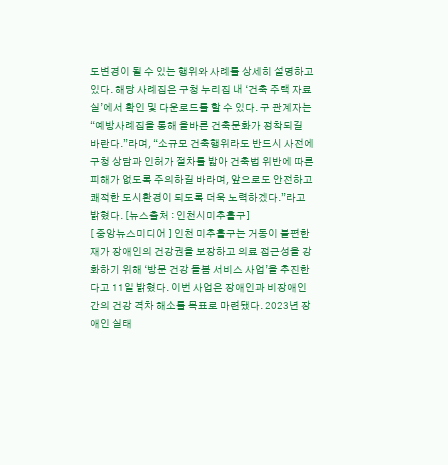도변경이 될 수 있는 행위와 사례를 상세히 설명하고 있다. 해당 사례집은 구청 누리집 내 ‘건축 주택 자료실’에서 확인 및 다운로드를 할 수 있다. 구 관계자는 “예방사례집을 통해 올바른 건축문화가 정착되길 바란다.”라며, “소규모 건축행위라도 반드시 사전에 구청 상담과 인허가 절차를 밟아 건축법 위반에 따른 피해가 없도록 주의하길 바라며, 앞으로도 안전하고 쾌적한 도시환경이 되도록 더욱 노력하겠다.”라고 밝혔다. [뉴스출처 : 인천시미추홀구]
[ 중앙뉴스미디어 ] 인천 미추홀구는 거동이 불편한 재가 장애인의 건강권을 보장하고 의료 접근성을 강화하기 위해 ‘방문 건강 돌봄 서비스 사업’을 추진한다고 11일 밝혔다. 이번 사업은 장애인과 비장애인 간의 건강 격차 해소를 목표로 마련됐다. 2023년 장애인 실태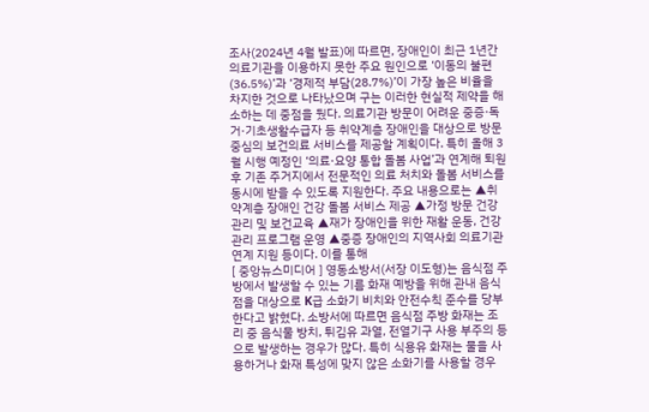조사(2024년 4월 발표)에 따르면, 장애인이 최근 1년간 의료기관을 이용하지 못한 주요 원인으로 ‘이동의 불편(36.5%)’과 ‘경제적 부담(28.7%)’이 가장 높은 비율을 차지한 것으로 나타났으며 구는 이러한 현실적 제약을 해소하는 데 중점을 뒀다. 의료기관 방문이 어려운 중증·독거·기초생활수급자 등 취약계층 장애인을 대상으로 방문 중심의 보건의료 서비스를 제공할 계획이다. 특히 올해 3월 시행 예정인 ‘의료·요양 통합 돌봄 사업’과 연계해 퇴원 후 기존 주거지에서 전문적인 의료 처치와 돌봄 서비스를 동시에 받을 수 있도록 지원한다. 주요 내용으로는 ▲취약계층 장애인 건강 돌봄 서비스 제공 ▲가정 방문 건강관리 및 보건교육 ▲재가 장애인을 위한 재활 운동, 건강관리 프로그램 운영 ▲중증 장애인의 지역사회 의료기관 연계 지원 등이다. 이를 통해
[ 중앙뉴스미디어 ] 영동소방서(서장 이도형)는 음식점 주방에서 발생할 수 있는 기름 화재 예방을 위해 관내 음식점을 대상으로 K급 소화기 비치와 안전수칙 준수를 당부한다고 밝혔다. 소방서에 따르면 음식점 주방 화재는 조리 중 음식물 방치, 튀김유 과열, 전열기구 사용 부주의 등으로 발생하는 경우가 많다. 특히 식용유 화재는 물을 사용하거나 화재 특성에 맞지 않은 소화기를 사용할 경우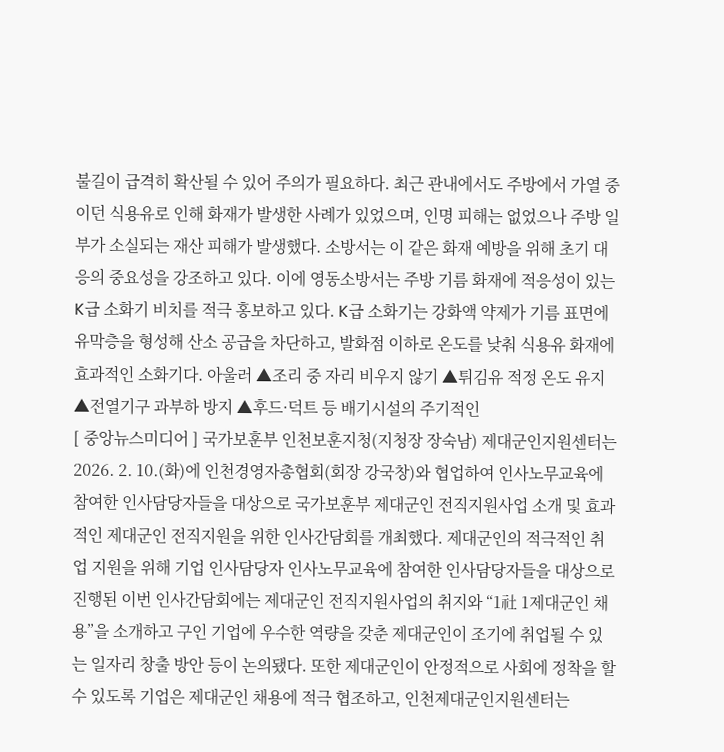불길이 급격히 확산될 수 있어 주의가 필요하다. 최근 관내에서도 주방에서 가열 중이던 식용유로 인해 화재가 발생한 사례가 있었으며, 인명 피해는 없었으나 주방 일부가 소실되는 재산 피해가 발생했다. 소방서는 이 같은 화재 예방을 위해 초기 대응의 중요성을 강조하고 있다. 이에 영동소방서는 주방 기름 화재에 적응성이 있는 K급 소화기 비치를 적극 홍보하고 있다. K급 소화기는 강화액 약제가 기름 표면에 유막층을 형성해 산소 공급을 차단하고, 발화점 이하로 온도를 낮춰 식용유 화재에 효과적인 소화기다. 아울러 ▲조리 중 자리 비우지 않기 ▲튀김유 적정 온도 유지 ▲전열기구 과부하 방지 ▲후드·덕트 등 배기시설의 주기적인
[ 중앙뉴스미디어 ] 국가보훈부 인천보훈지청(지청장 장숙남) 제대군인지원센터는 2026. 2. 10.(화)에 인천경영자총협회(회장 강국창)와 협업하여 인사노무교육에 참여한 인사담당자들을 대상으로 국가보훈부 제대군인 전직지원사업 소개 및 효과적인 제대군인 전직지원을 위한 인사간담회를 개최했다. 제대군인의 적극적인 취업 지원을 위해 기업 인사담당자 인사노무교육에 참여한 인사담당자들을 대상으로 진행된 이번 인사간담회에는 제대군인 전직지원사업의 취지와 “1社 1제대군인 채용”을 소개하고 구인 기업에 우수한 역량을 갖춘 제대군인이 조기에 취업될 수 있는 일자리 창출 방안 등이 논의됐다. 또한 제대군인이 안정적으로 사회에 정착을 할 수 있도록 기업은 제대군인 채용에 적극 협조하고, 인천제대군인지원센터는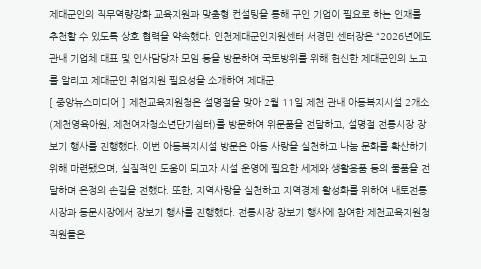제대군인의 직무역량강화 교육지원과 맞춤형 컨설팅을 통해 구인 기업이 필요로 하는 인재를 추천할 수 있도록 상호 협력을 약속했다. 인천제대군인지원센터 서경민 센터장은 “2026년에도 관내 기업체 대표 및 인사담당자 모임 등을 방문하여 국토방위를 위해 헌신한 제대군인의 노고를 알리고 제대군인 취업지원 필요성을 소개하여 제대군
[ 중앙뉴스미디어 ] 제천교육지원청은 설명절을 맞아 2월 11일 제천 관내 아동복지시설 2개소(제천영육아원, 제천여자청소년단기쉼터)를 방문하여 위문품을 전달하고, 설명절 전통시장 장보기 행사를 진행했다. 이번 아동복지시설 방문은 아동 사랑을 실천하고 나눔 문화를 확산하기 위해 마련됐으며, 실질적인 도움이 되고자 시설 운영에 필요한 세제와 생활용품 등의 물품을 전달하며 온정의 손길을 전했다. 또한, 지역사랑을 실천하고 지역경제 활성화를 위하여 내토전통시장과 동문시장에서 장보기 행사를 진행했다. 전통시장 장보기 행사에 참여한 제천교육지원청 직원들은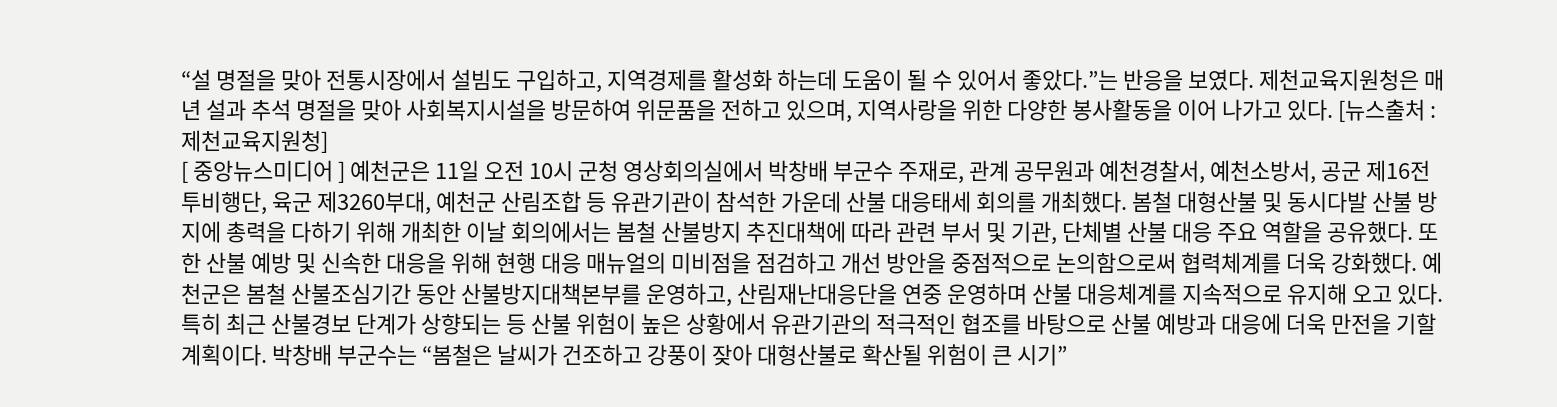“설 명절을 맞아 전통시장에서 설빔도 구입하고, 지역경제를 활성화 하는데 도움이 될 수 있어서 좋았다.”는 반응을 보였다. 제천교육지원청은 매년 설과 추석 명절을 맞아 사회복지시설을 방문하여 위문품을 전하고 있으며, 지역사랑을 위한 다양한 봉사활동을 이어 나가고 있다. [뉴스출처 : 제천교육지원청]
[ 중앙뉴스미디어 ] 예천군은 11일 오전 10시 군청 영상회의실에서 박창배 부군수 주재로, 관계 공무원과 예천경찰서, 예천소방서, 공군 제16전투비행단, 육군 제3260부대, 예천군 산림조합 등 유관기관이 참석한 가운데 산불 대응태세 회의를 개최했다. 봄철 대형산불 및 동시다발 산불 방지에 총력을 다하기 위해 개최한 이날 회의에서는 봄철 산불방지 추진대책에 따라 관련 부서 및 기관, 단체별 산불 대응 주요 역할을 공유했다. 또한 산불 예방 및 신속한 대응을 위해 현행 대응 매뉴얼의 미비점을 점검하고 개선 방안을 중점적으로 논의함으로써 협력체계를 더욱 강화했다. 예천군은 봄철 산불조심기간 동안 산불방지대책본부를 운영하고, 산림재난대응단을 연중 운영하며 산불 대응체계를 지속적으로 유지해 오고 있다. 특히 최근 산불경보 단계가 상향되는 등 산불 위험이 높은 상황에서 유관기관의 적극적인 협조를 바탕으로 산불 예방과 대응에 더욱 만전을 기할 계획이다. 박창배 부군수는 “봄철은 날씨가 건조하고 강풍이 잦아 대형산불로 확산될 위험이 큰 시기”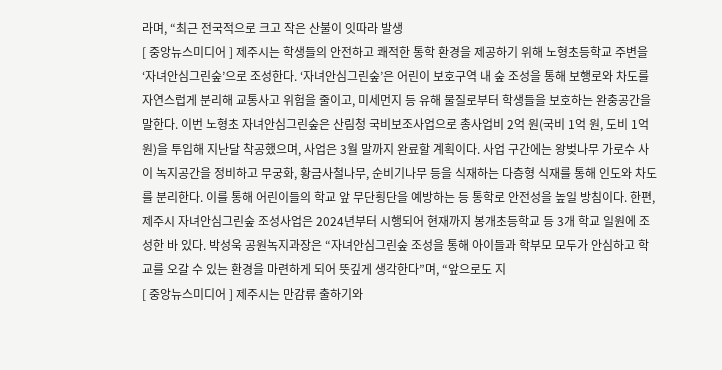라며, “최근 전국적으로 크고 작은 산불이 잇따라 발생
[ 중앙뉴스미디어 ] 제주시는 학생들의 안전하고 쾌적한 통학 환경을 제공하기 위해 노형초등학교 주변을 ‘자녀안심그린숲’으로 조성한다. ‘자녀안심그린숲’은 어린이 보호구역 내 숲 조성을 통해 보행로와 차도를 자연스럽게 분리해 교통사고 위험을 줄이고, 미세먼지 등 유해 물질로부터 학생들을 보호하는 완충공간을 말한다. 이번 노형초 자녀안심그린숲은 산림청 국비보조사업으로 총사업비 2억 원(국비 1억 원, 도비 1억 원)을 투입해 지난달 착공했으며, 사업은 3월 말까지 완료할 계획이다. 사업 구간에는 왕벚나무 가로수 사이 녹지공간을 정비하고 무궁화, 황금사철나무, 순비기나무 등을 식재하는 다층형 식재를 통해 인도와 차도를 분리한다. 이를 통해 어린이들의 학교 앞 무단횡단을 예방하는 등 통학로 안전성을 높일 방침이다. 한편, 제주시 자녀안심그린숲 조성사업은 2024년부터 시행되어 현재까지 봉개초등학교 등 3개 학교 일원에 조성한 바 있다. 박성욱 공원녹지과장은 “자녀안심그린숲 조성을 통해 아이들과 학부모 모두가 안심하고 학교를 오갈 수 있는 환경을 마련하게 되어 뜻깊게 생각한다”며, “앞으로도 지
[ 중앙뉴스미디어 ] 제주시는 만감류 출하기와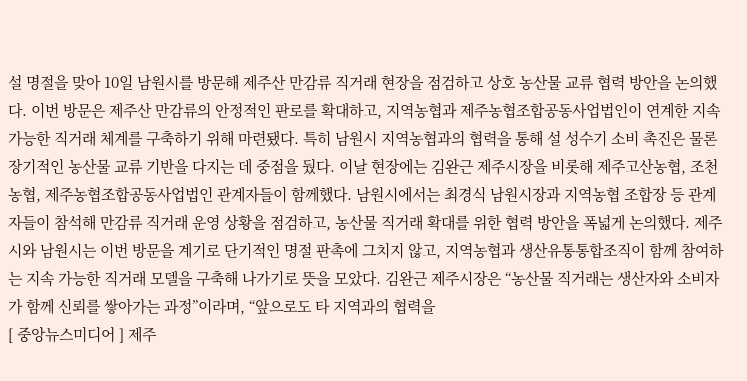설 명절을 맞아 10일 남원시를 방문해 제주산 만감류 직거래 현장을 점검하고 상호 농산물 교류 협력 방안을 논의했다. 이번 방문은 제주산 만감류의 안정적인 판로를 확대하고, 지역농협과 제주농협조합공동사업법인이 연계한 지속 가능한 직거래 체계를 구축하기 위해 마련됐다. 특히 남원시 지역농협과의 협력을 통해 설 성수기 소비 촉진은 물론 장기적인 농산물 교류 기반을 다지는 데 중점을 뒀다. 이날 현장에는 김완근 제주시장을 비롯해 제주고산농협, 조천농협, 제주농협조합공동사업법인 관계자들이 함께했다. 남원시에서는 최경식 남원시장과 지역농협 조합장 등 관계자들이 참석해 만감류 직거래 운영 상황을 점검하고, 농산물 직거래 확대를 위한 협력 방안을 폭넓게 논의했다. 제주시와 남원시는 이번 방문을 계기로 단기적인 명절 판촉에 그치지 않고, 지역농협과 생산유통통합조직이 함께 참여하는 지속 가능한 직거래 모델을 구축해 나가기로 뜻을 모았다. 김완근 제주시장은 “농산물 직거래는 생산자와 소비자가 함께 신뢰를 쌓아가는 과정”이라며, “앞으로도 타 지역과의 협력을
[ 중앙뉴스미디어 ] 제주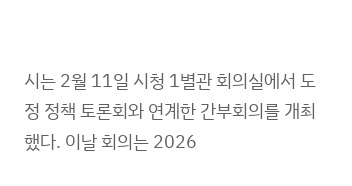시는 2월 11일 시청 1별관 회의실에서 도정 정책 토론회와 연계한 간부회의를 개최했다. 이날 회의는 2026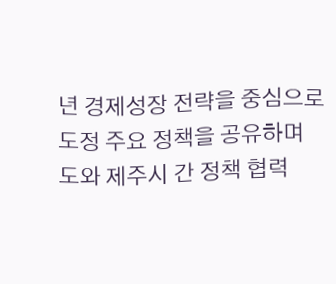년 경제성장 전략을 중심으로 도정 주요 정책을 공유하며 도와 제주시 간 정책 협력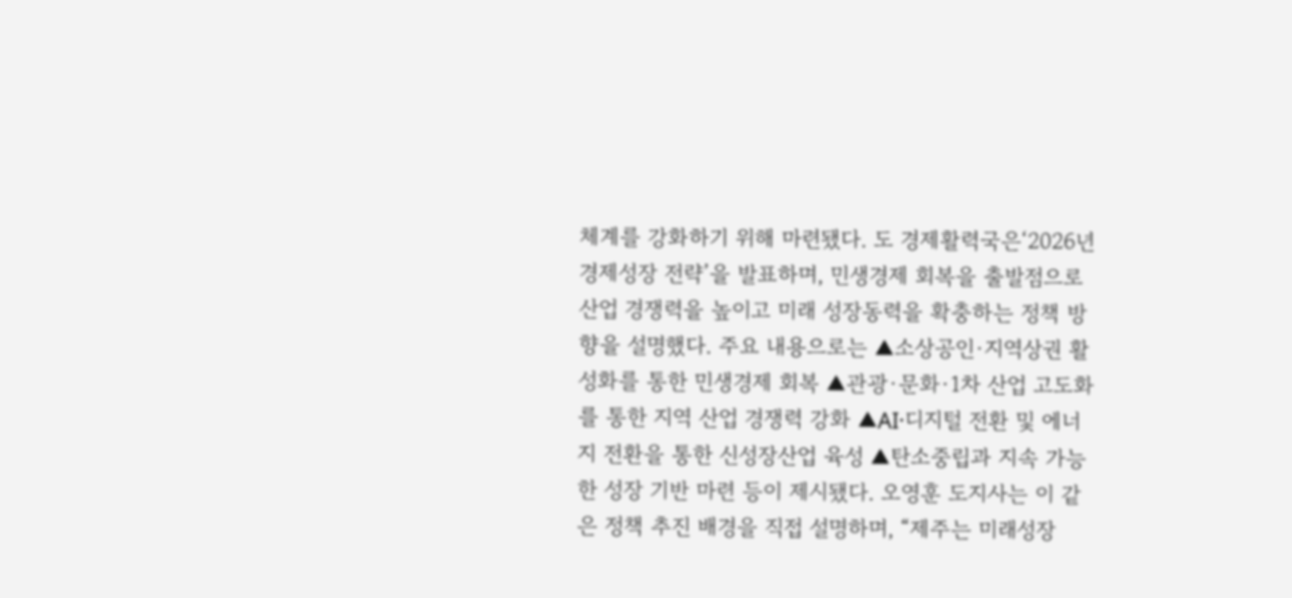체계를 강화하기 위해 마련됐다. 도 경제활력국은‘2026년 경제성장 전략’을 발표하며, 민생경제 회복을 출발점으로 산업 경쟁력을 높이고 미래 성장동력을 확충하는 정책 방향을 설명했다. 주요 내용으로는 ▲소상공인·지역상권 활성화를 통한 민생경제 회복 ▲관광·문화·1차 산업 고도화를 통한 지역 산업 경쟁력 강화 ▲AI·디지털 전환 및 에너지 전환을 통한 신성장산업 육성 ▲탄소중립과 지속 가능한 성장 기반 마련 등이 제시됐다. 오영훈 도지사는 이 같은 정책 추진 배경을 직접 설명하며, “제주는 미래성장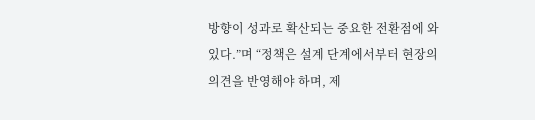방향이 성과로 확산되는 중요한 전환점에 와 있다.”며 “정책은 설계 단계에서부터 현장의 의견을 반영해야 하며, 제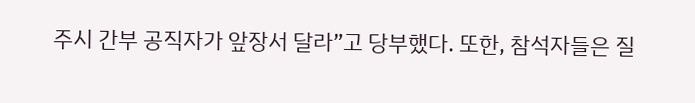주시 간부 공직자가 앞장서 달라”고 당부했다. 또한, 참석자들은 질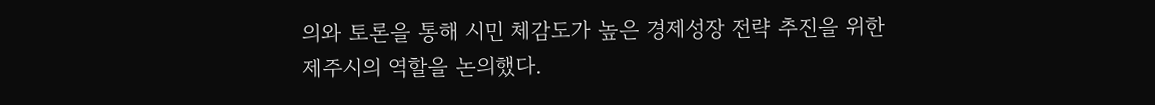의와 토론을 통해 시민 체감도가 높은 경제성장 전략 추진을 위한 제주시의 역할을 논의했다.